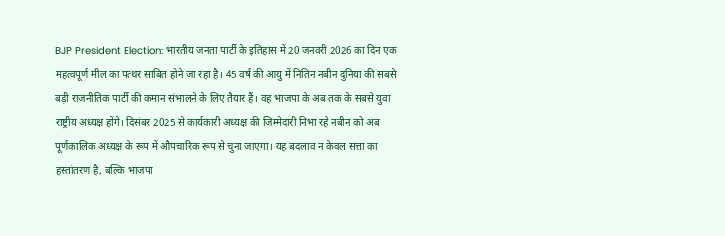BJP President Election: भारतीय जनता पार्टी के इतिहास में 20 जनवरी 2026 का दिन एक महत्वपूर्ण मील का पत्थर साबित होने जा रहा है। 45 वर्ष की आयु में नितिन नबीन दुनिया की सबसे बड़ी राजनीतिक पार्टी की कमान संभालने के लिए तैयार हैं। वह भाजपा के अब तक के सबसे युवा राष्ट्रीय अध्यक्ष होंगे। दिसंबर 2025 से कार्यकारी अध्यक्ष की जिम्मेदारी निभा रहे नबीन को अब पूर्णकालिक अध्यक्ष के रूप में औपचारिक रूप से चुना जाएगा। यह बदलाव न केवल सत्ता का हस्तांतरण है, बल्कि भाजपा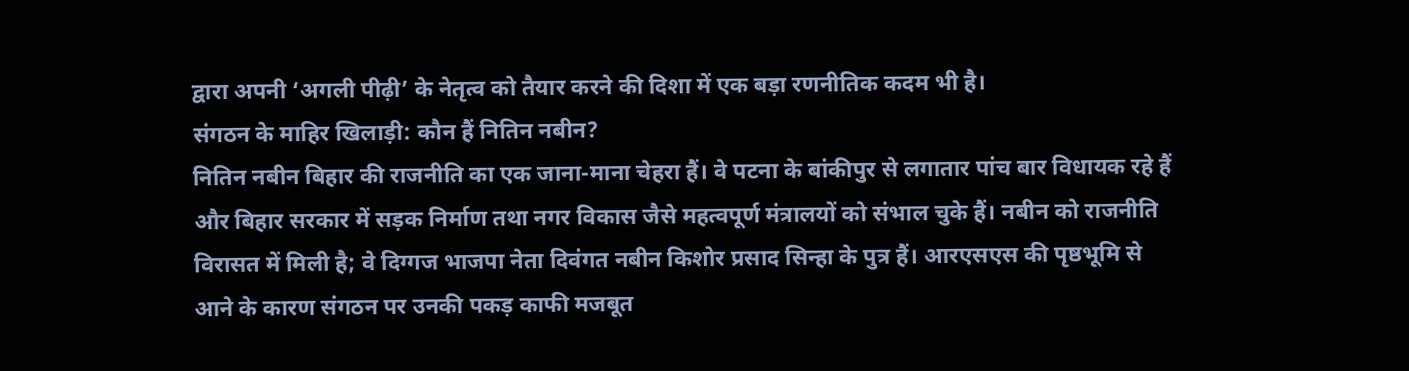द्वारा अपनी ‘अगली पीढ़ी’ के नेतृत्व को तैयार करने की दिशा में एक बड़ा रणनीतिक कदम भी है।
संगठन के माहिर खिलाड़ी: कौन हैं नितिन नबीन?
नितिन नबीन बिहार की राजनीति का एक जाना-माना चेहरा हैं। वे पटना के बांकीपुर से लगातार पांच बार विधायक रहे हैं और बिहार सरकार में सड़क निर्माण तथा नगर विकास जैसे महत्वपूर्ण मंत्रालयों को संभाल चुके हैं। नबीन को राजनीति विरासत में मिली है; वे दिग्गज भाजपा नेता दिवंगत नबीन किशोर प्रसाद सिन्हा के पुत्र हैं। आरएसएस की पृष्ठभूमि से आने के कारण संगठन पर उनकी पकड़ काफी मजबूत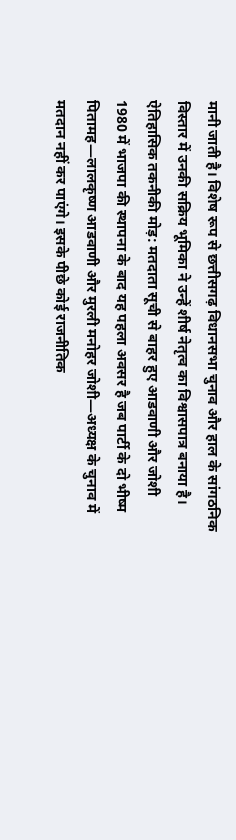मानी जाती है। विशेष रूप से छत्तीसगढ़ विधानसभा चुनाव और हाल के सांगठनिक विस्तार में उनकी सक्रिय भूमिका ने उन्हें शीर्ष नेतृत्व का विश्वासपात्र बनाया है।
ऐतिहासिक तकनीकी मोड़: मतदाता सूची से बाहर हुए आडवाणी और जोशी
1980 में भाजपा की स्थापना के बाद यह पहला अवसर है जब पार्टी के दो भीष्म पितामह—लालकृष्ण आडवाणी और मुरली मनोहर जोशी—अध्यक्ष के चुनाव में मतदान नहीं कर पाएंगे। इसके पीछे कोई राजनीतिक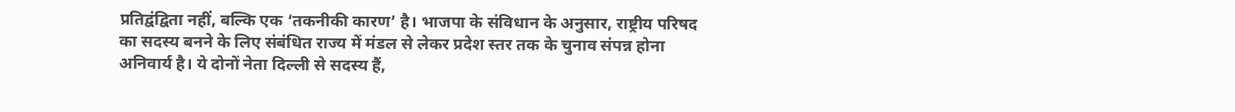प्रतिद्वंद्विता नहीं, बल्कि एक ‘तकनीकी कारण’ है। भाजपा के संविधान के अनुसार, राष्ट्रीय परिषद का सदस्य बनने के लिए संबंधित राज्य में मंडल से लेकर प्रदेश स्तर तक के चुनाव संपन्न होना अनिवार्य है। ये दोनों नेता दिल्ली से सदस्य हैं,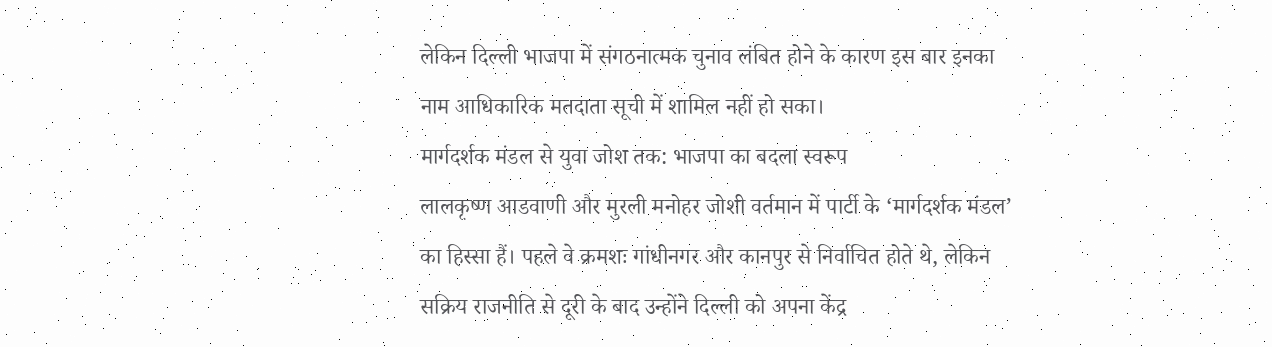लेकिन दिल्ली भाजपा में संगठनात्मक चुनाव लंबित होने के कारण इस बार इनका नाम आधिकारिक मतदाता सूची में शामिल नहीं हो सका।
मार्गदर्शक मंडल से युवा जोश तक: भाजपा का बदला स्वरूप
लालकृष्ण आडवाणी और मुरली मनोहर जोशी वर्तमान में पार्टी के ‘मार्गदर्शक मंडल’ का हिस्सा हैं। पहले वे क्रमशः गांधीनगर और कानपुर से निर्वाचित होते थे, लेकिन सक्रिय राजनीति से दूरी के बाद उन्होंने दिल्ली को अपना केंद्र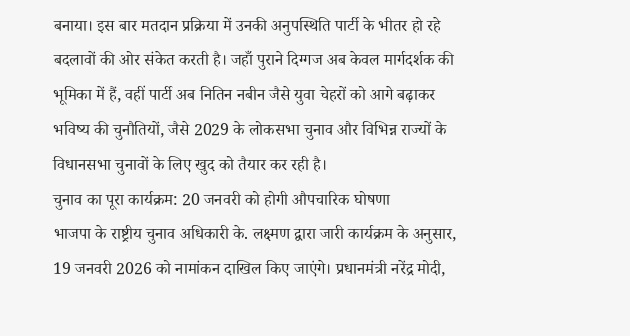बनाया। इस बार मतदान प्रक्रिया में उनकी अनुपस्थिति पार्टी के भीतर हो रहे बदलावों की ओर संकेत करती है। जहाँ पुराने दिग्गज अब केवल मार्गदर्शक की भूमिका में हैं, वहीं पार्टी अब नितिन नबीन जैसे युवा चेहरों को आगे बढ़ाकर भविष्य की चुनौतियों, जैसे 2029 के लोकसभा चुनाव और विभिन्न राज्यों के विधानसभा चुनावों के लिए खुद को तैयार कर रही है।
चुनाव का पूरा कार्यक्रम: 20 जनवरी को होगी औपचारिक घोषणा
भाजपा के राष्ट्रीय चुनाव अधिकारी के. लक्ष्मण द्वारा जारी कार्यक्रम के अनुसार, 19 जनवरी 2026 को नामांकन दाखिल किए जाएंगे। प्रधानमंत्री नरेंद्र मोदी,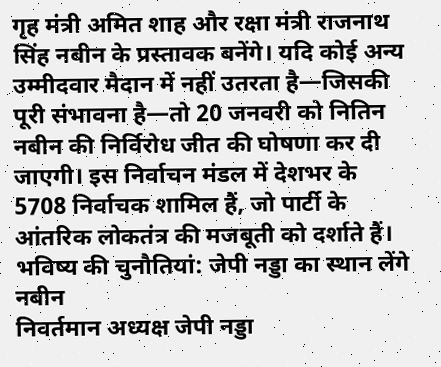गृह मंत्री अमित शाह और रक्षा मंत्री राजनाथ सिंह नबीन के प्रस्तावक बनेंगे। यदि कोई अन्य उम्मीदवार मैदान में नहीं उतरता है—जिसकी पूरी संभावना है—तो 20 जनवरी को नितिन नबीन की निर्विरोध जीत की घोषणा कर दी जाएगी। इस निर्वाचन मंडल में देशभर के 5708 निर्वाचक शामिल हैं, जो पार्टी के आंतरिक लोकतंत्र की मजबूती को दर्शाते हैं।
भविष्य की चुनौतियां: जेपी नड्डा का स्थान लेंगे नबीन
निवर्तमान अध्यक्ष जेपी नड्डा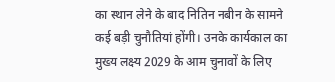का स्थान लेने के बाद नितिन नबीन के सामने कई बड़ी चुनौतियां होंगी। उनके कार्यकाल का मुख्य लक्ष्य 2029 के आम चुनावों के लिए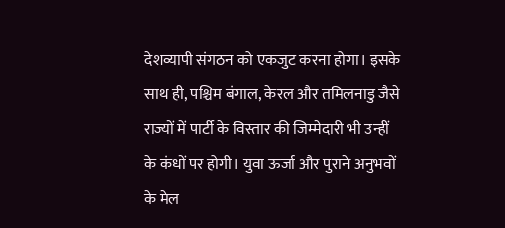देशव्यापी संगठन को एकजुट करना होगा। इसके साथ ही, पश्चिम बंगाल, केरल और तमिलनाडु जैसे राज्यों में पार्टी के विस्तार की जिम्मेदारी भी उन्हीं के कंधों पर होगी। युवा ऊर्जा और पुराने अनुभवों के मेल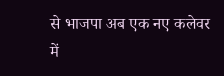से भाजपा अब एक नए कलेवर में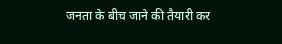जनता के बीच जाने की तैयारी कर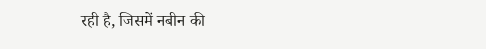रही है, जिसमें नबीन की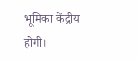भूमिका केंद्रीय होगी।